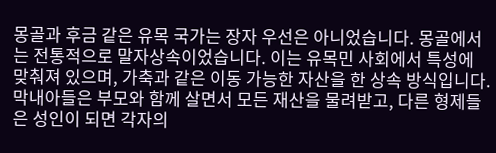몽골과 후금 같은 유목 국가는 장자 우선은 아니었습니다. 몽골에서는 전통적으로 말자상속이었습니다. 이는 유목민 사회에서 특성에 맞춰져 있으며, 가축과 같은 이동 가능한 자산을 한 상속 방식입니다. 막내아들은 부모와 함께 살면서 모든 재산을 물려받고, 다른 형제들은 성인이 되면 각자의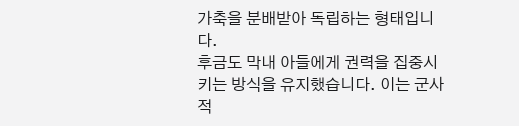가축을 분배받아 독립하는 형태입니다.
후금도 막내 아들에게 권력을 집중시키는 방식을 유지했습니다. 이는 군사적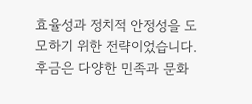효율성과 정치적 안정성을 도모하기 위한 전략이었습니다. 후금은 다양한 민족과 문화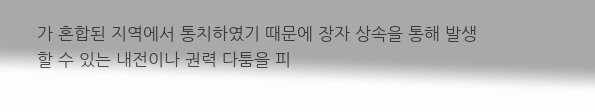가 혼합된 지역에서 통치하였기 때문에 장자 상속을 통해 발생할 수 있는 내전이나 권력 다툼을 피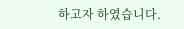하고자 하였습니다.